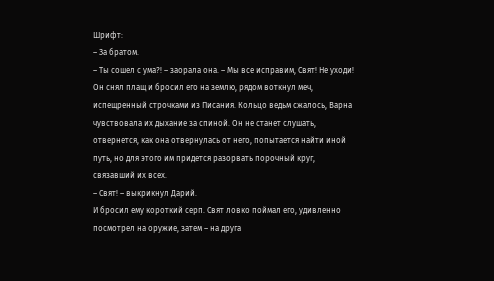Шрифт:
– За братом.
– Ты сошел с ума?! – заорала она. – Мы все исправим, Свят! Не уходи!
Он снял плащ и бросил его на землю, рядом воткнул меч, испещренный строчками из Писания. Кольцо ведьм сжалось, Варна чувствовала их дыхание за спиной. Он не станет слушать, отвернется, как она отвернулась от него, попытается найти иной путь, но для этого им придется разорвать порочный круг, связавший их всех.
– Свят! – выкрикнул Дарий.
И бросил ему короткий серп. Свят ловко поймал его, удивленно посмотрел на оружие, затем – на друга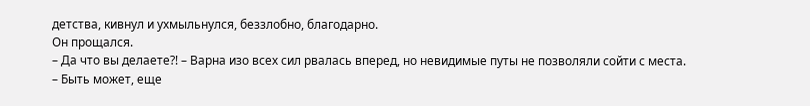детства, кивнул и ухмыльнулся, беззлобно, благодарно.
Он прощался.
– Да что вы делаете?! – Варна изо всех сил рвалась вперед, но невидимые путы не позволяли сойти с места.
– Быть может, еще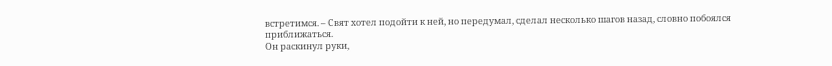встретимся. – Свят хотел подойти к ней, но передумал, сделал несколько шагов назад, словно побоялся приближаться.
Он раскинул руки,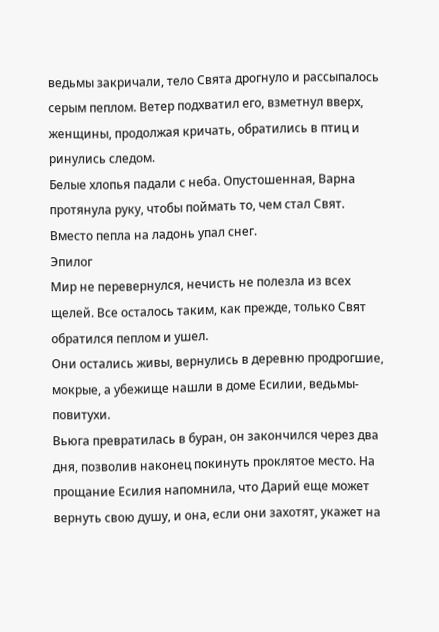ведьмы закричали, тело Свята дрогнуло и рассыпалось серым пеплом. Ветер подхватил его, взметнул вверх, женщины, продолжая кричать, обратились в птиц и ринулись следом.
Белые хлопья падали с неба. Опустошенная, Варна протянула руку, чтобы поймать то, чем стал Свят. Вместо пепла на ладонь упал снег.
Эпилог
Мир не перевернулся, нечисть не полезла из всех щелей. Все осталось таким, как прежде, только Свят обратился пеплом и ушел.
Они остались живы, вернулись в деревню продрогшие, мокрые, а убежище нашли в доме Есилии, ведьмы-повитухи.
Вьюга превратилась в буран, он закончился через два дня, позволив наконец покинуть проклятое место. На прощание Есилия напомнила, что Дарий еще может вернуть свою душу, и она, если они захотят, укажет на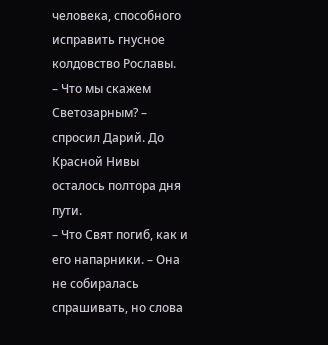человека, способного исправить гнусное колдовство Рославы.
– Что мы скажем Светозарным? – спросил Дарий. До Красной Нивы осталось полтора дня пути.
– Что Свят погиб, как и его напарники. – Она не собиралась спрашивать, но слова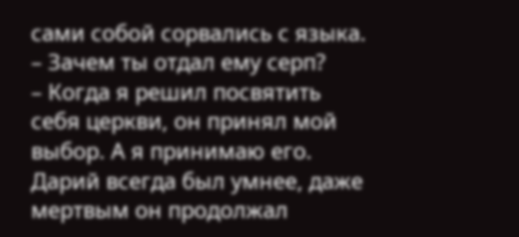сами собой сорвались с языка. – Зачем ты отдал ему серп?
– Когда я решил посвятить себя церкви, он принял мой выбор. А я принимаю его.
Дарий всегда был умнее, даже мертвым он продолжал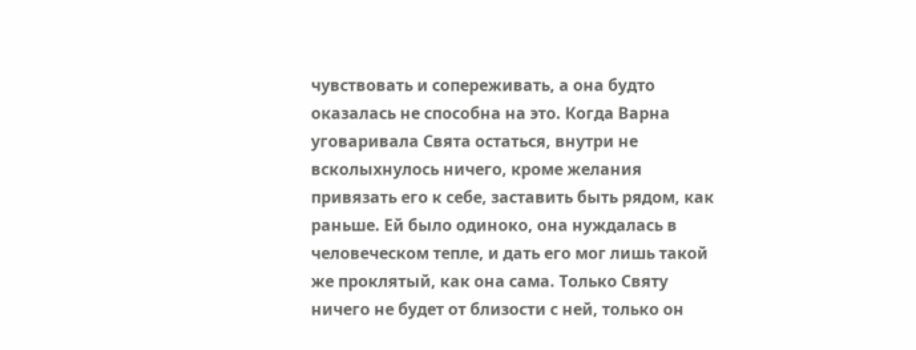чувствовать и сопереживать, а она будто оказалась не способна на это. Когда Варна уговаривала Свята остаться, внутри не всколыхнулось ничего, кроме желания привязать его к себе, заставить быть рядом, как раньше. Ей было одиноко, она нуждалась в человеческом тепле, и дать его мог лишь такой же проклятый, как она сама. Только Святу ничего не будет от близости с ней, только он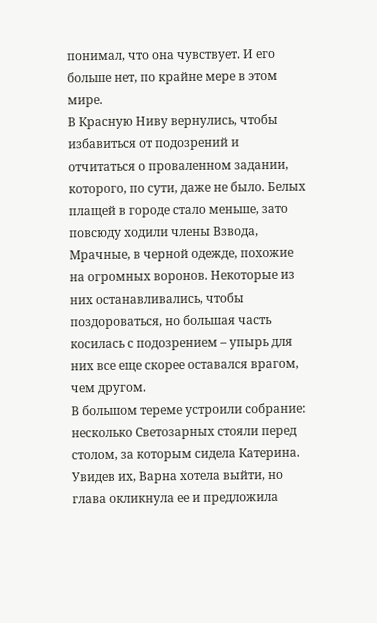понимал, что она чувствует. И его больше нет, по крайне мере в этом мире.
В Красную Ниву вернулись, чтобы избавиться от подозрений и отчитаться о проваленном задании, которого, по сути, даже не было. Белых плащей в городе стало меньше, зато повсюду ходили члены Взвода, Мрачные, в черной одежде, похожие на огромных воронов. Некоторые из них останавливались, чтобы поздороваться, но большая часть косилась с подозрением – упырь для них все еще скорее оставался врагом, чем другом.
В большом тереме устроили собрание: несколько Светозарных стояли перед столом, за которым сидела Катерина. Увидев их, Варна хотела выйти, но глава окликнула ее и предложила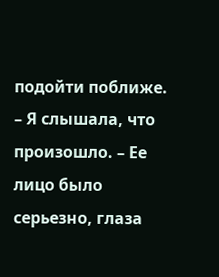подойти поближе.
– Я слышала, что произошло. – Ее лицо было серьезно, глаза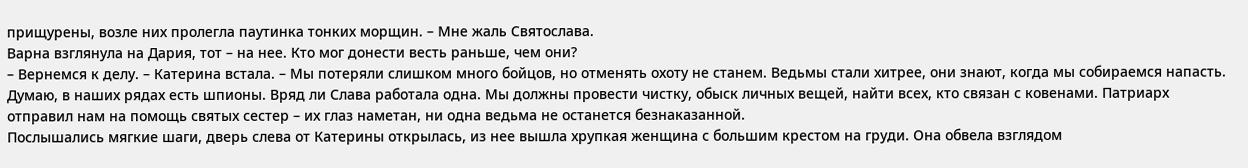прищурены, возле них пролегла паутинка тонких морщин. – Мне жаль Святослава.
Варна взглянула на Дария, тот – на нее. Кто мог донести весть раньше, чем они?
– Вернемся к делу. – Катерина встала. – Мы потеряли слишком много бойцов, но отменять охоту не станем. Ведьмы стали хитрее, они знают, когда мы собираемся напасть. Думаю, в наших рядах есть шпионы. Вряд ли Слава работала одна. Мы должны провести чистку, обыск личных вещей, найти всех, кто связан с ковенами. Патриарх отправил нам на помощь святых сестер – их глаз наметан, ни одна ведьма не останется безнаказанной.
Послышались мягкие шаги, дверь слева от Катерины открылась, из нее вышла хрупкая женщина с большим крестом на груди. Она обвела взглядом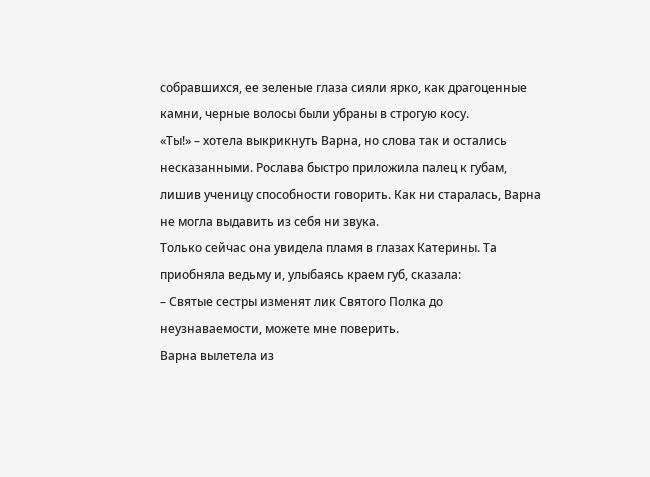собравшихся, ее зеленые глаза сияли ярко, как драгоценные камни, черные волосы были убраны в строгую косу.
«Ты!» – хотела выкрикнуть Варна, но слова так и остались несказанными. Рослава быстро приложила палец к губам, лишив ученицу способности говорить. Как ни старалась, Варна не могла выдавить из себя ни звука.
Только сейчас она увидела пламя в глазах Катерины. Та приобняла ведьму и, улыбаясь краем губ, сказала:
– Святые сестры изменят лик Святого Полка до неузнаваемости, можете мне поверить.
Варна вылетела из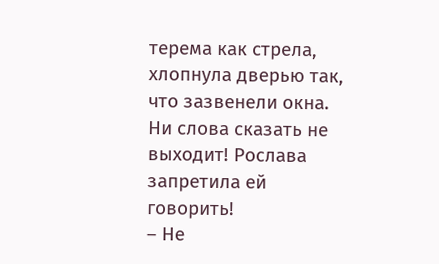терема как стрела, хлопнула дверью так, что зазвенели окна. Ни слова сказать не выходит! Рослава запретила ей говорить!
– Не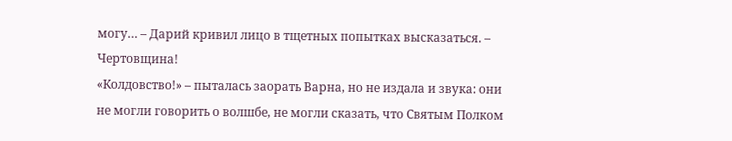могу… – Дарий кривил лицо в тщетных попытках высказаться. – Чертовщина!
«Колдовство!» – пыталась заорать Варна, но не издала и звука: они не могли говорить о волшбе, не могли сказать, что Святым Полком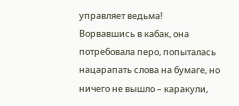управляет ведьма!
Ворвавшись в кабак, она потребовала перо, попыталась нацарапать слова на бумаге, но ничего не вышло – каракули,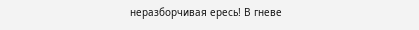неразборчивая ересь! В гневе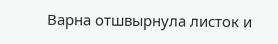Варна отшвырнула листок и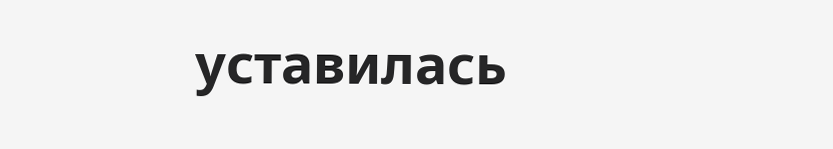уставилась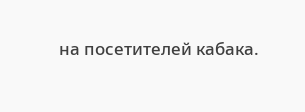на посетителей кабака.